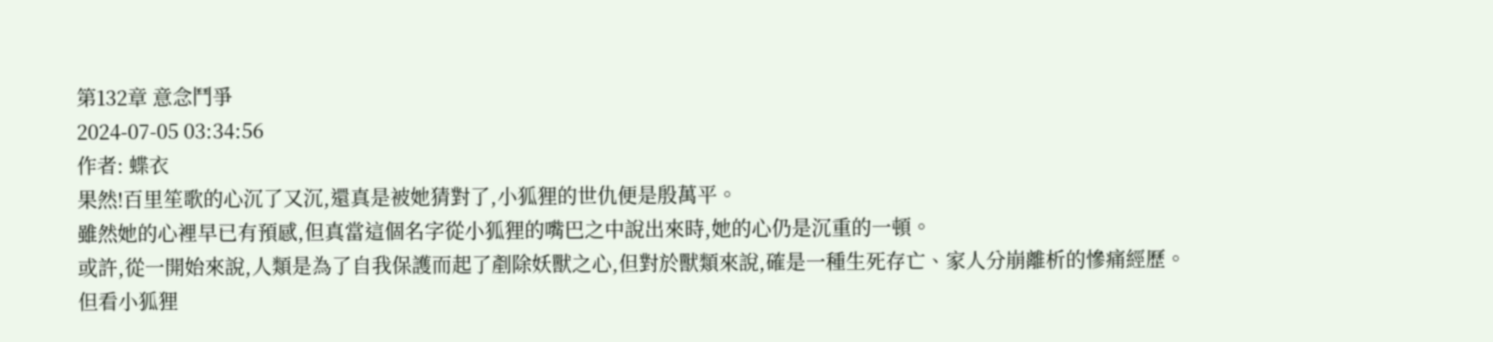第132章 意念鬥爭
2024-07-05 03:34:56
作者: 蝶衣
果然!百里笙歌的心沉了又沉,還真是被她猜對了,小狐狸的世仇便是殷萬平。
雖然她的心裡早已有預感,但真當這個名字從小狐狸的嘴巴之中說出來時,她的心仍是沉重的一頓。
或許,從一開始來說,人類是為了自我保護而起了剷除妖獸之心,但對於獸類來說,確是一種生死存亡、家人分崩離析的慘痛經歷。
但看小狐狸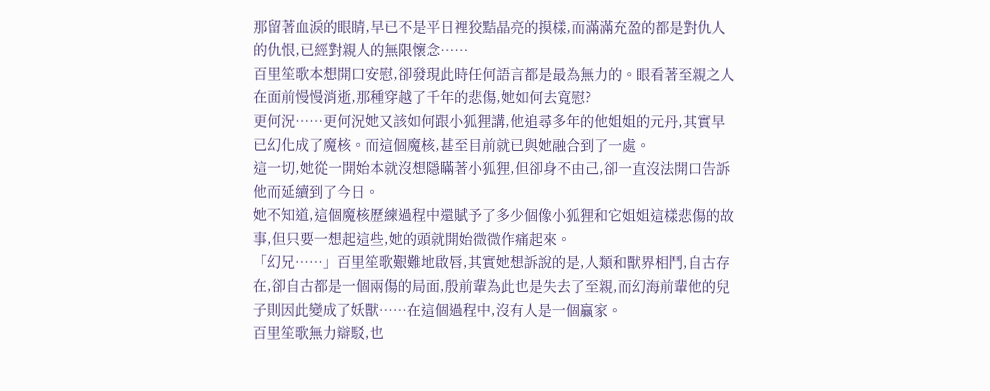那留著血淚的眼睛,早已不是平日裡狡黠晶亮的摸樣,而滿滿充盈的都是對仇人的仇恨,已經對親人的無限懷念……
百里笙歌本想開口安慰,卻發現此時任何語言都是最為無力的。眼看著至親之人在面前慢慢消逝,那種穿越了千年的悲傷,她如何去寬慰?
更何況……更何況她又該如何跟小狐狸講,他追尋多年的他姐姐的元丹,其實早已幻化成了魔核。而這個魔核,甚至目前就已與她融合到了一處。
這一切,她從一開始本就沒想隱瞞著小狐狸,但卻身不由己,卻一直沒法開口告訴他而延續到了今日。
她不知道,這個魔核歷練過程中還賦予了多少個像小狐狸和它姐姐這樣悲傷的故事,但只要一想起這些,她的頭就開始微微作痛起來。
「幻兄……」百里笙歌艱難地啟唇,其實她想訴說的是,人類和獸界相鬥,自古存在,卻自古都是一個兩傷的局面,殷前輩為此也是失去了至親,而幻海前輩他的兒子則因此變成了妖獸……在這個過程中,沒有人是一個贏家。
百里笙歌無力辯駁,也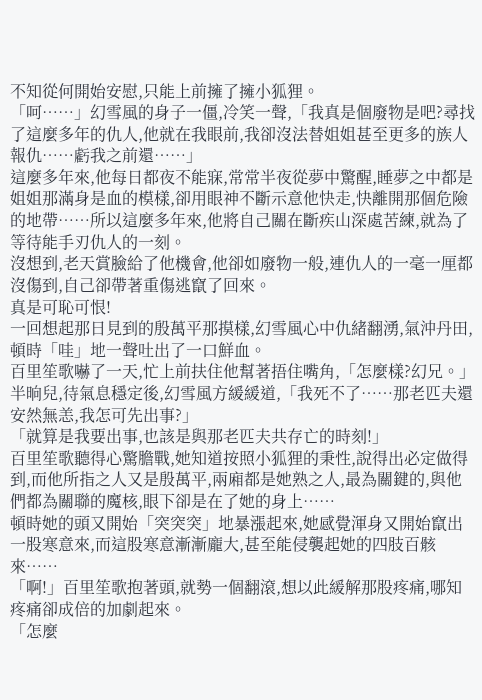不知從何開始安慰,只能上前擁了擁小狐狸。
「呵……」幻雪風的身子一僵,冷笑一聲,「我真是個廢物是吧?尋找了這麼多年的仇人,他就在我眼前,我卻沒法替姐姐甚至更多的族人報仇……虧我之前還……」
這麼多年來,他每日都夜不能寐,常常半夜從夢中驚醒,睡夢之中都是姐姐那滿身是血的模樣,卻用眼神不斷示意他快走,快離開那個危險的地帶……所以這麼多年來,他將自己關在斷疾山深處苦練,就為了等待能手刃仇人的一刻。
沒想到,老天賞臉給了他機會,他卻如廢物一般,連仇人的一毫一厘都沒傷到,自己卻帶著重傷逃竄了回來。
真是可恥可恨!
一回想起那日見到的殷萬平那摸樣,幻雪風心中仇緒翻湧,氣沖丹田,頓時「哇」地一聲吐出了一口鮮血。
百里笙歌嚇了一天,忙上前扶住他幫著捂住嘴角,「怎麼樣?幻兄。」
半晌兒,待氣息穩定後,幻雪風方緩緩道,「我死不了……那老匹夫還安然無恙,我怎可先出事?」
「就算是我要出事,也該是與那老匹夫共存亡的時刻!」
百里笙歌聽得心驚膽戰,她知道按照小狐狸的秉性,說得出必定做得到,而他所指之人又是殷萬平,兩廂都是她熟之人,最為關鍵的,與他們都為關聯的魔核,眼下卻是在了她的身上……
頓時她的頭又開始「突突突」地暴漲起來,她感覺渾身又開始竄出一股寒意來,而這股寒意漸漸龐大,甚至能侵襲起她的四肢百骸來……
「啊!」百里笙歌抱著頭,就勢一個翻滾,想以此緩解那股疼痛,哪知疼痛卻成倍的加劇起來。
「怎麼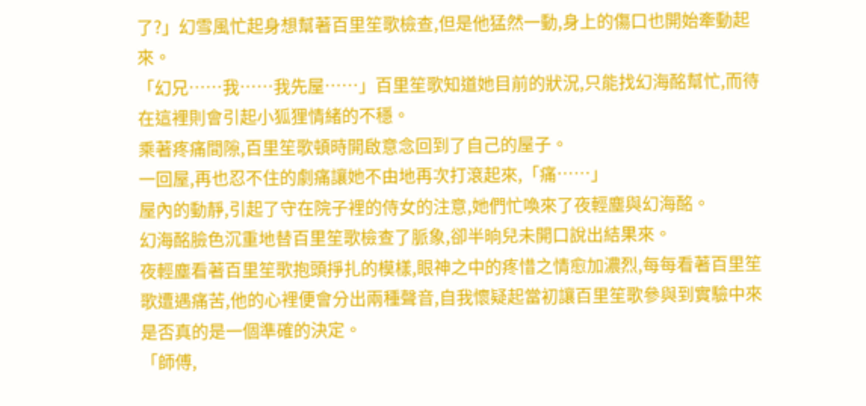了?」幻雪風忙起身想幫著百里笙歌檢查,但是他猛然一動,身上的傷口也開始牽動起來。
「幻兄……我……我先屋……」百里笙歌知道她目前的狀況,只能找幻海酩幫忙,而待在這裡則會引起小狐狸情緒的不穩。
乘著疼痛間隙,百里笙歌頓時開啟意念回到了自己的屋子。
一回屋,再也忍不住的劇痛讓她不由地再次打滾起來,「痛……」
屋內的動靜,引起了守在院子裡的侍女的注意,她們忙喚來了夜輕塵與幻海酩。
幻海酩臉色沉重地替百里笙歌檢查了脈象,卻半晌兒未開口說出結果來。
夜輕塵看著百里笙歌抱頭掙扎的模樣,眼神之中的疼惜之情愈加濃烈,每每看著百里笙歌遭遇痛苦,他的心裡便會分出兩種聲音,自我懷疑起當初讓百里笙歌參與到實驗中來是否真的是一個準確的決定。
「師傅,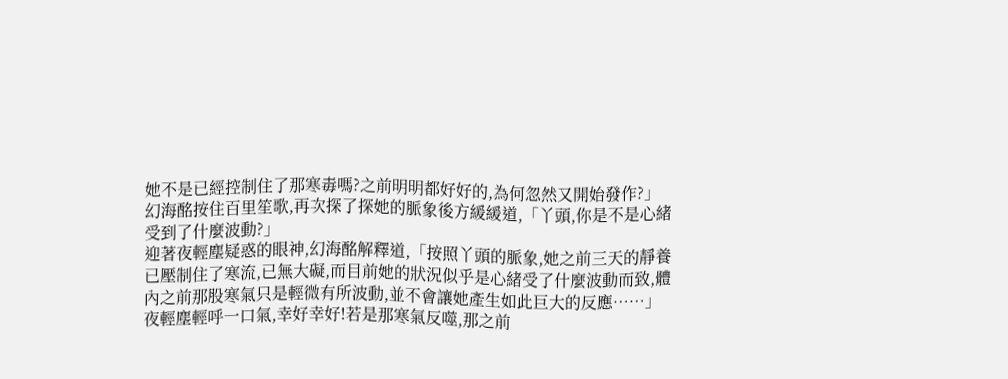她不是已經控制住了那寒毒嗎?之前明明都好好的,為何忽然又開始發作?」
幻海酩按住百里笙歌,再次探了探她的脈象後方緩緩道,「丫頭,你是不是心緒受到了什麼波動?」
迎著夜輕塵疑惑的眼神,幻海酩解釋道,「按照丫頭的脈象,她之前三天的靜養已壓制住了寒流,已無大礙,而目前她的狀況似乎是心緒受了什麼波動而致,體內之前那股寒氣只是輕微有所波動,並不會讓她產生如此巨大的反應……」
夜輕塵輕呼一口氣,幸好幸好!若是那寒氣反噬,那之前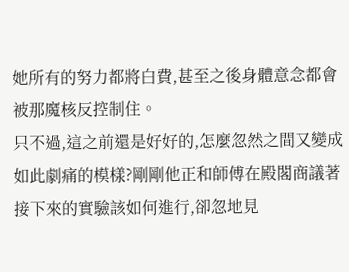她所有的努力都將白費,甚至之後身體意念都會被那魔核反控制住。
只不過,這之前還是好好的,怎麼忽然之間又變成如此劇痛的模樣?剛剛他正和師傅在殿閣商議著接下來的實驗該如何進行,卻忽地見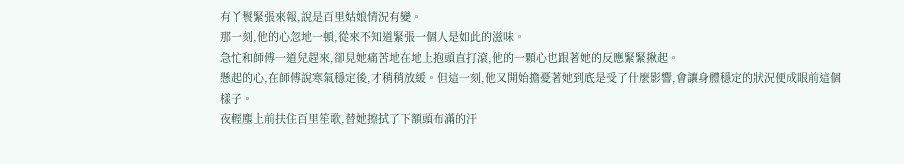有丫鬟緊張來報,說是百里姑娘情況有變。
那一刻,他的心忽地一頓,從來不知道緊張一個人是如此的滋味。
急忙和師傅一道兒趕來,卻見她痛苦地在地上抱頭直打滾,他的一顆心也跟著她的反應緊緊揪起。
懸起的心,在師傅說寒氣穩定後,才稍稍放緩。但這一刻,他又開始擔憂著她到底是受了什麼影響,會讓身體穩定的狀況便成眼前這個樣子。
夜輕塵上前扶住百里笙歌,替她擦拭了下額頭布滿的汗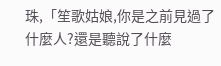珠,「笙歌姑娘,你是之前見過了什麼人?還是聽說了什麼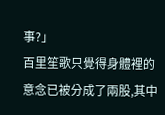事?」
百里笙歌只覺得身體裡的意念已被分成了兩股,其中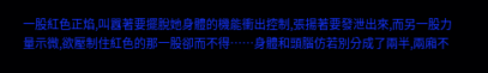一股紅色正焰,叫囂著要擺脫她身體的機能衝出控制,張揚著要發泄出來,而另一股力量示微,欲壓制住紅色的那一股卻而不得……身體和頭腦仿若別分成了兩半,兩廂不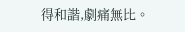得和諧,劇痛無比。